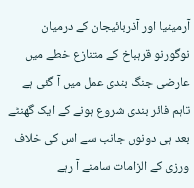آرمینیا اور آذربائیجان کے درمیان نوگورنو قرہباخ کے متنازع خطے میں عارضی جنگ بندی عمل میں آ گئی ہے تاہم فائر بندی شروع ہونے کے ایک گھنٹے بعد ہی دونوں جانب سے اس کی خلاف ورزی کے الزامات سامنے آ رہے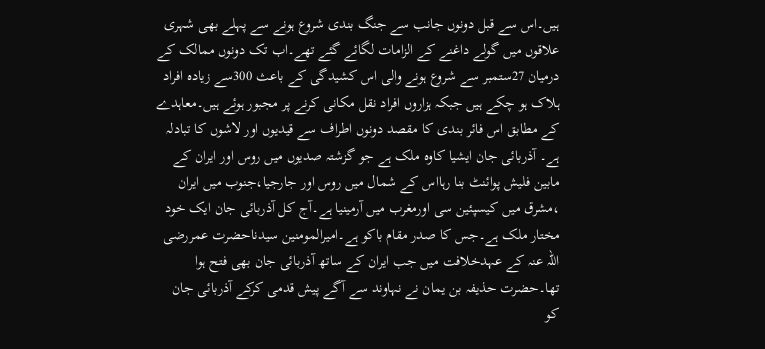ہیں۔اس سے قبل دونوں جانب سے جنگ بندی شروع ہونے سے پہلے بھی شہری علاقوں میں گولے داغنے کے الزامات لگائے گئے تھے۔اب تک دونوں ممالک کے درمیان 27ستمبر سے شروع ہونے والی اس کشیدگی کے باعث 300سے زیادہ افراد ہلاک ہو چکے ہیں جبکہ ہزاروں افراد نقل مکانی کرنے پر مجبور ہوئے ہیں۔معاہدے کے مطابق اس فائر بندی کا مقصد دونوں اطراف سے قیدیوں اور لاشوں کا تبادلہ ہے۔ آذربائی جان ایشیا کاوہ ملک ہے جو گزشتہ صدیوں میں روس اور ایران کے مابین فلیش پوائنٹ بنا رہااس کے شمال میں روس اور جارجیا،جنوب میں ایران ،مشرق میں کیسپئین سی اورمغرب میں آرمینیا ہے۔آج کل آذربائی جان ایک خود مختار ملک ہے۔جس کا صدر مقام باکو ہے۔امیرالمومنین سیدناحضرت عمررضی اللہ عنہ کے عہدخلافت میں جب ایران کے ساتھ آذربائی جان بھی فتح ہوا تھا۔حضرت حذیفہ بن یمان نے نہاوند سے آگے پیش قدمی کرکے آذربائی جان کو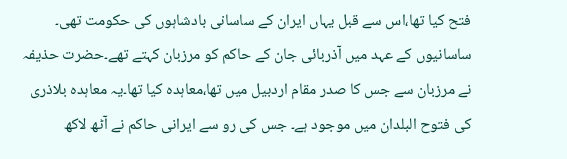فتح کیا تھا،اس سے قبل یہاں ایران کے ساسانی بادشاہوں کی حکومت تھی۔ ساسانیوں کے عہد میں آذربائی جان کے حاکم کو مرزبان کہتے تھے۔حضرت حذیفہ نے مرزبان سے جس کا صدر مقام اردبیل میں تھا،معاہدہ کیا تھا۔یہ معاہدہ بلاذری کی فتوح البلدان میں موجود ہے۔ جس کی رو سے ایرانی حاکم نے آٹھ لاکھ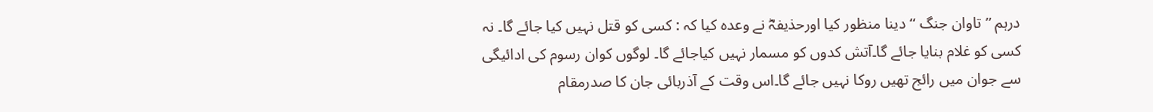درہم ’’تاوان جنگ ‘‘دینا منظور کیا اورحذیفہؓ نے وعدہ کیا کہ : کسی کو قتل نہیں کیا جائے گا۔ نہ کسی کو غلام بنایا جائے گا۔آتش کدوں کو مسمار نہیں کیاجائے گا۔ لوگوں کوان رسوم کی ادائیگی سے جوان میں رائج تھیں روکا نہیں جائے گا۔اس وقت کے آذربائی جان کا صدرمقام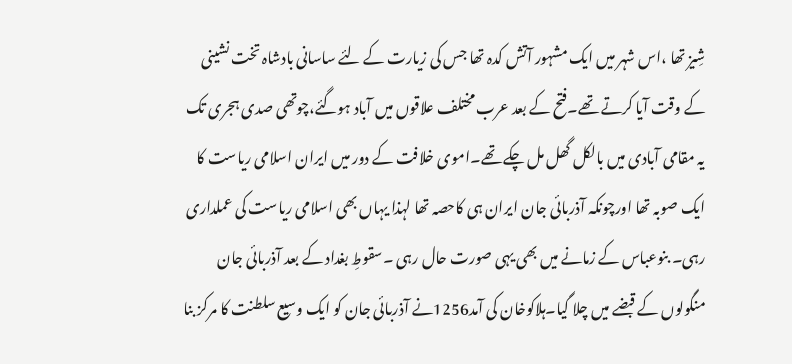شِیز تھا ،اس شہر میں ایک مشہور آتش کدہ تھا جس کی زیارت کے لئے ساسانی بادشاہ تخت نشینی کے وقت آیا کرتے تھے۔فتح کے بعد عرب مختلف علاقوں میں آباد ہوگئے،چوتھی صدی ہجری تک یہ مقامی آبادی میں بالکل گھل مل چکے تھے۔اموی خلافت کے دور میں ایران اسلامی ریاست کا ایک صوبہ تھا اورچونکہ آذربائی جان ایران ہی کاحصہ تھا لہذا یہاں بھی اسلامی ریاست کی عملداری رہی۔ بنوعباس کے زمانے میں بھی یہی صورت حال رہی ۔سقوطِ بغداد کے بعد آذربائی جان منگولوں کے قبضے میں چلا گیا۔ہلاکوخان کی آمد1256نے آذربائی جان کو ایک وسیع سلطنت کا مرکز بنا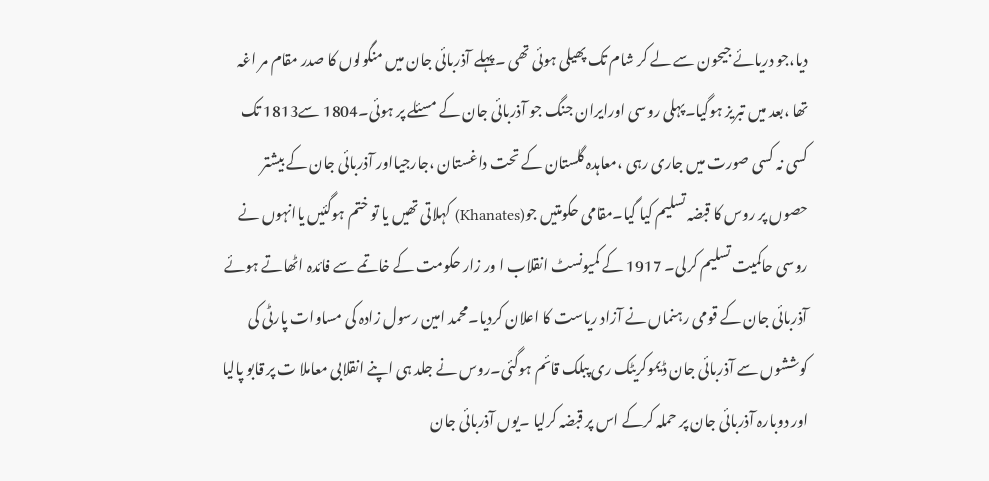دیا،جو دریائے جیحون سے لے کر شام تک پھیلی ہوئی تھی ۔پہلے آذربائی جان میں منگولوں کا صدر مقام مر اغہ تھا ،بعد میں تبریز ہوگیا۔پہلی روسی اورایران جنگ جو آذربائی جان کے مسئلے پر ہوئی۔1804 سے1813 تک کسی نہ کسی صورت میں جاری رہی ،معاہدہ گلستان کے تحت داغستان ،جارجیااور آذربائی جان کے بیشتر حصوں پر روس کا قبضہ تسلیم کیا گیا۔مقامی حکومتیں جو(Khanates) کہلاتی تھیں یا تو ختم ہوگئیں یاانہوں نے روسی حاکمیت تسلیم کرلی۔ 1917 کے کمیونسٹ انقلاب ا ور زار حکومت کے خاتمے سے فائدہ اٹھاتے ہوئے آذربائی جان کے قومی رہنماں نے آزاد ریاست کا اعلان کردیا۔محمد امین رسول زادہ کی مساوات پارٹی کی کوششوں سے آذربائی جان ڈیموکریٹک ری پبلک قائم ہوگئی۔روس نے جلد ہی اپنے انقلابی معاملا ت پر قابو پالیا اور دوبارہ آذربائی جان پر حملہ کرکے اس پر قبضہ کرلیا ۔یوں آذربائی جان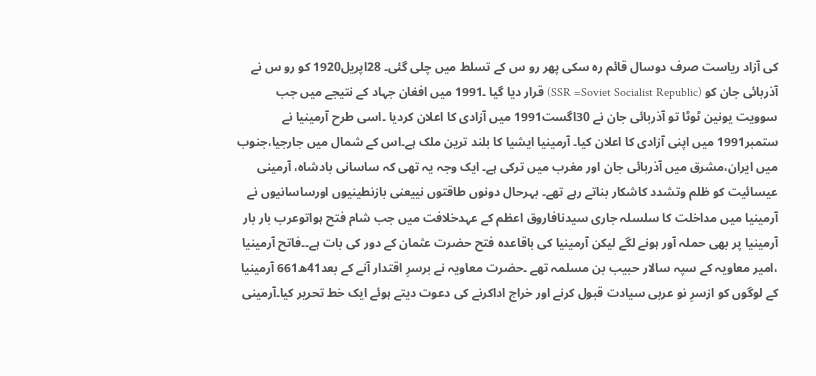کی آزاد ریاست صرف دوسال قائم رہ سکی پھر رو س کے تسلط میں چلی گئی۔ 28اپریل1920 کو رو س نے آذربائی جان کو (SSR =Soviet Socialist Republic) قرار دیا گیا ۔1991 میں افغان جہاد کے نتیجے میں جب سوویت یونین ٹوٹا تو آذربائی جان نے 30اگست1991 میں آزادی کا اعلان کردیا ۔اسی طرح آرمینیا نے ستمبر1991 میں اپنی آزادی کا اعلان کیا۔ آرمینیا ایشیا کا بلند ترین ملک ہے۔اس کے شمال میں جارجیا،جنوب میں ایران،مشرق میں آذربائی جان اور مغرب میں ترکی ہے۔ ایک وجہ یہ تھی کہ ساسانی بادشاہ، آرمینی عیسائیت کو ظلم وتشدد کاشکار بناتے رہے تھے۔ بہرحال دونوں طاقتوں نییعنی بازنطینیوں اورساسانیوں نے آرمینیا میں مداخلت کا سلسلہ جاری سیدنافاروق اعظم کے عہدخلافت میں جب شام فتح ہواتوعرب بار بار آرمینیا پر بھی حملہ آور ہونے لگے لیکن آرمینیا کی باقاعدہ فتح حضرت عثمان کے دور کی بات ہے۔۔فاتح آرمینیا ،امیر معاویہ کے سپہ سالار حبیب بن مسلمہ تھے ۔حضرت معاویہ نے برسرِ اقتدار آنے کے بعد41ھ661 آرمینیا کے لوگوں کو ازسرِ نو عربی سیادت قبول کرنے اور خراج اداکرنے کی دعوت دیتے ہوئے ایک خط تحریر کیا۔آرمینی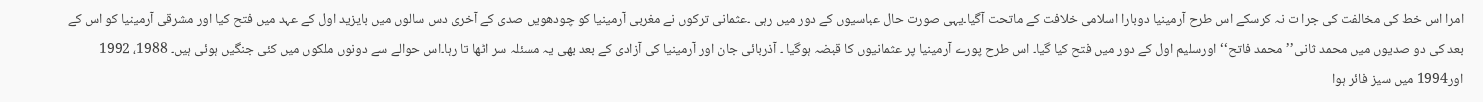امرا اس خط کی مخالفت کی جرا ت نہ کرسکے اس طرح آرمینیا دوبارا اسلامی خلافت کے ماتحت آگیا۔یہی صورت حال عباسیوں کے دور میں رہی ۔عثمانی ترکوں نے مغربی آرمینیا کو چودھویں صدی کے آخری دس سالوں میں بایزید اول کے عہد میں فتح کیا اور مشرقی آرمینیا کو اس کے بعد کی دو صدیوں میں محمد ثانی’’محمد فاتح‘‘ اورسلیم اول کے دور میں فتح کیا گیا۔ اس طرح پورے آرمینیا پر عثمانیوں کا قبضہ ہوگیا ۔ آذربائی جان اور آرمینیا کی آزادی کے بعد بھی یہ مسئلہ سر اٹھا تا رہا۔اس حوالے سے دونوں ملکوں میں کئی جنگیں ہوئی ہیں۔ 1988، 1992 اور1994 میں سیز فائر ہوا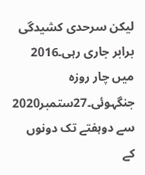لیکن سرحدی کشیدگی برابر جاری رہی۔2016 میں چار روزہ جنگہوئی۔27ستمبر2020 سے دوہفتے تک دونوں کے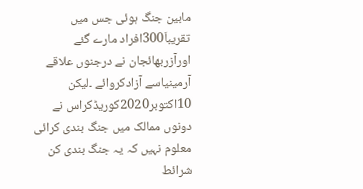مابین جنگ ہوئی جس میں تقریباَ300افراد مارے گئے اورآزربھائجان نے درجنوں علاقے آرمینیاسے آزادکروائے ۔لیکن 10اکتوبر2020کوریڈکراس نے دونوں ممالک میں جنگ بندی کرائی معلوم نہیں کہ یہ جنگ بندی کن شرائط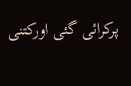پرکرائی گئی اورکتنی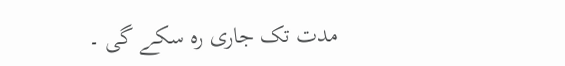مدت تک جاری رہ سکے گی ۔